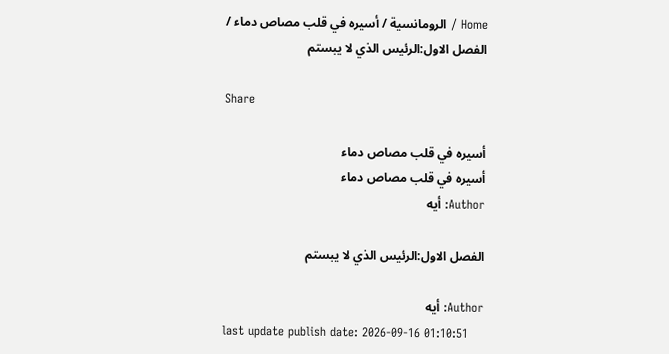Home / الرومانسية / أسيره في قلب مصاص دماء / الفصل الاول:الرئيس الذي لا يبستم

Share

أسيره في قلب مصاص دماء
أسيره في قلب مصاص دماء
Author: أيه

الفصل الاول:الرئيس الذي لا يبستم

Author: أيه
last update publish date: 2026-09-16 01:10:51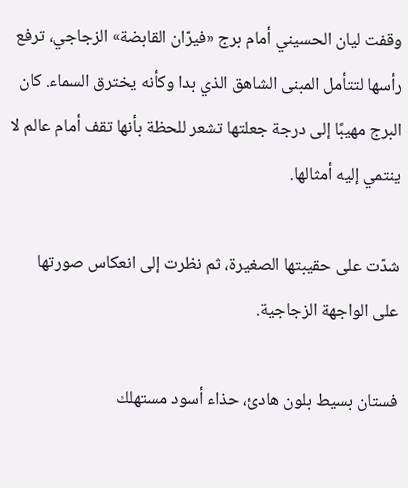وقفت ليان الحسيني أمام برج «فيرّان القابضة» الزجاجي، ترفع رأسها لتتأمل المبنى الشاهق الذي بدا وكأنه يخترق السماء. كان البرج مهيبًا إلى درجة جعلتها تشعر للحظة بأنها تقف أمام عالم لا ينتمي إليه أمثالها.

شدّت على حقيبتها الصغيرة، ثم نظرت إلى انعكاس صورتها على الواجهة الزجاجية.

فستان بسيط بلون هادئ، حذاء أسود مستهلك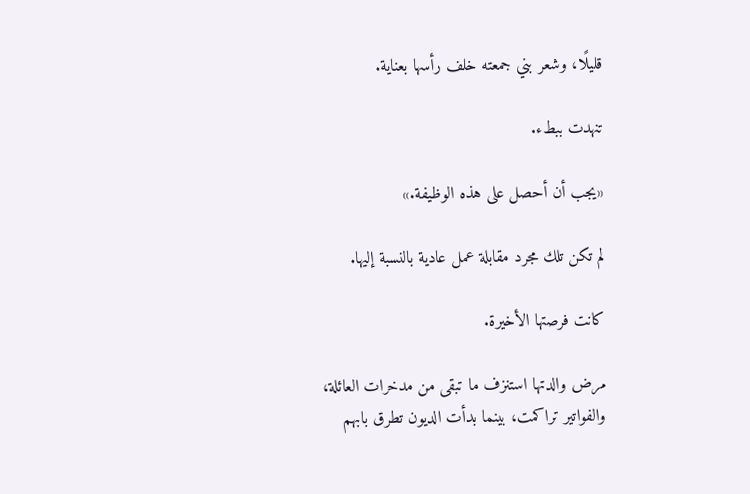قليلًا، وشعر بني جمعته خلف رأسها بعناية.

تنهدت ببطء.

«يجب أن أحصل على هذه الوظيفة.»

لم تكن تلك مجرد مقابلة عمل عادية بالنسبة إليها.

كانت فرصتها الأخيرة.

مرض والدتها استنزف ما تبقى من مدخرات العائلة، والفواتير تراكمت، بينما بدأت الديون تطرق بابهم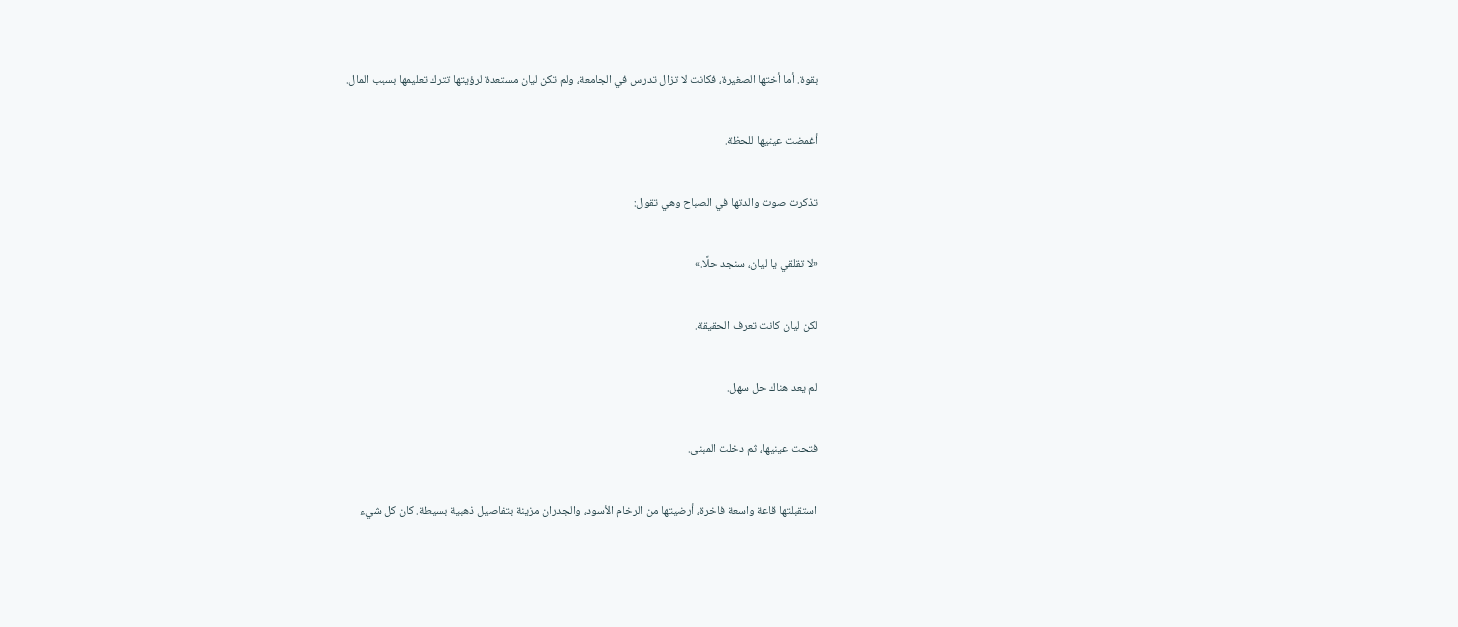بقوة. أما أختها الصغيرة، فكانت لا تزال تدرس في الجامعة، ولم تكن ليان مستعدة لرؤيتها تترك تعليمها بسبب المال.

أغمضت عينيها للحظة.

تذكرت صوت والدتها في الصباح وهي تقول:

«لا تقلقي يا ليان، سنجد حلًا.»

لكن ليان كانت تعرف الحقيقة.

لم يعد هناك حل سهل.

فتحت عينيها، ثم دخلت المبنى.

استقبلتها قاعة واسعة فاخرة، أرضيتها من الرخام الأسود، والجدران مزينة بتفاصيل ذهبية بسيطة. كان كل شيء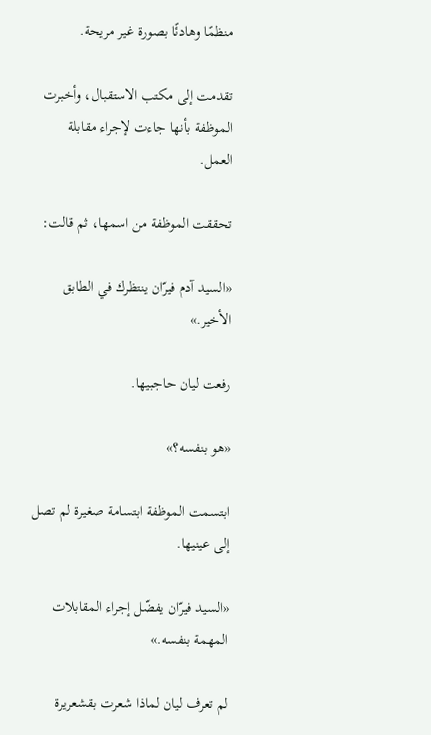منظمًا وهادئًا بصورة غير مريحة.

تقدمت إلى مكتب الاستقبال، وأخبرت الموظفة بأنها جاءت لإجراء مقابلة العمل.

تحققت الموظفة من اسمها، ثم قالت:

«السيد آدم فيرّان ينتظرك في الطابق الأخير.»

رفعت ليان حاجبيها.

«هو بنفسه؟»

ابتسمت الموظفة ابتسامة صغيرة لم تصل إلى عينيها.

«السيد فيرّان يفضّل إجراء المقابلات المهمة بنفسه.»

لم تعرف ليان لماذا شعرت بقشعريرة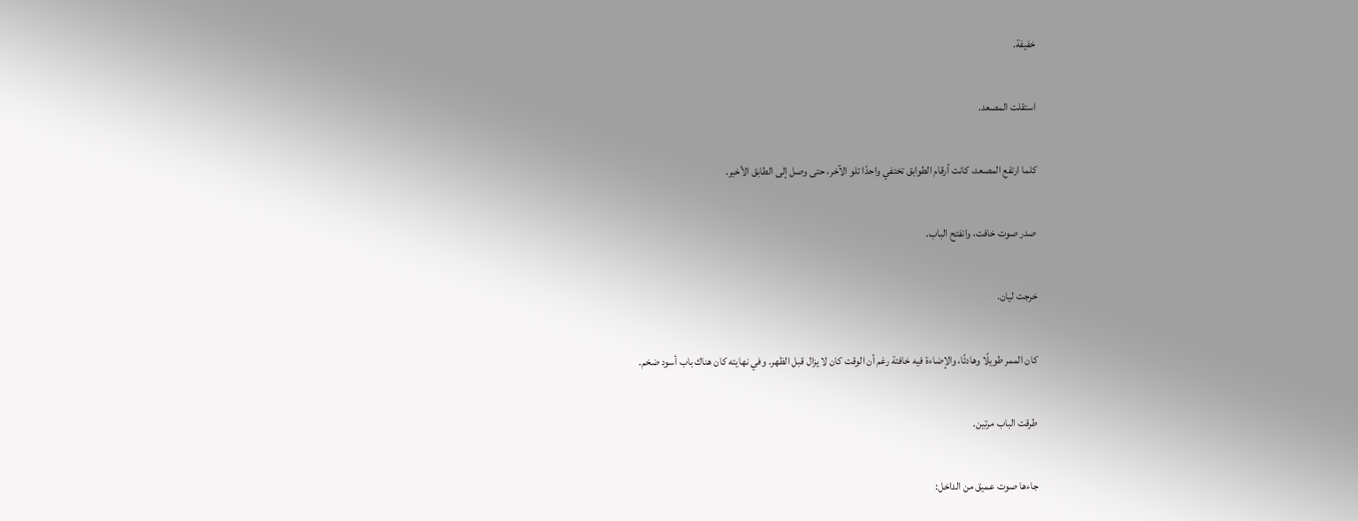خفيفة.

استقلت المصعد.

كلما ارتفع المصعد، كانت أرقام الطوابق تختفي واحدًا تلو الآخر، حتى وصل إلى الطابق الأخير.

صدر صوت خافت، وانفتح الباب.

خرجت ليان.

كان الممر طويلًا وهادئًا، والإضاءة فيه خافتة رغم أن الوقت كان لا يزال قبل الظهر. وفي نهايته كان هناك باب أسود ضخم.

طرقت الباب مرتين.

جاءها صوت عميق من الداخل: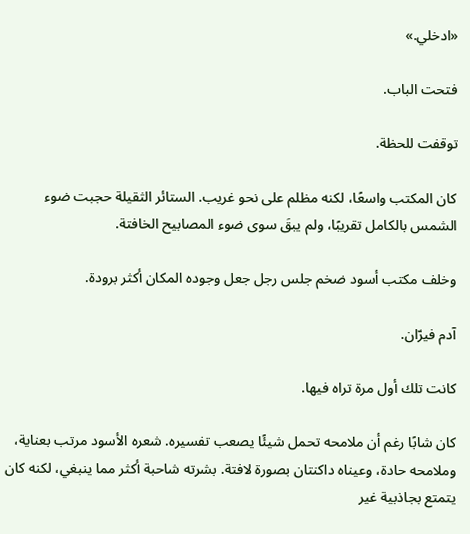«ادخلي.»

فتحت الباب.

توقفت للحظة.

كان المكتب واسعًا، لكنه مظلم على نحو غريب. الستائر الثقيلة حجبت ضوء الشمس بالكامل تقريبًا، ولم يبقَ سوى ضوء المصابيح الخافتة.

وخلف مكتب أسود ضخم جلس رجل جعل وجوده المكان أكثر برودة.

آدم فيرّان.

كانت تلك أول مرة تراه فيها.

كان شابًا رغم أن ملامحه تحمل شيئًا يصعب تفسيره. شعره الأسود مرتب بعناية، وملامحه حادة، وعيناه داكنتان بصورة لافتة. بشرته شاحبة أكثر مما ينبغي، لكنه كان يتمتع بجاذبية غير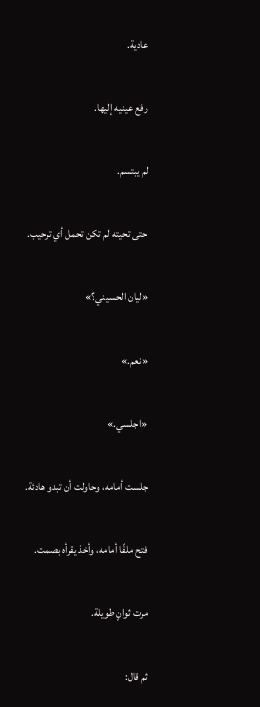عادية.

رفع عينيه إليها.

لم يبتسم.

حتى تحيته لم تكن تحمل أي ترحيب.

«ليان الحسيني؟»

«نعم.»

«اجلسي.»

جلست أمامه، وحاولت أن تبدو هادئة.

فتح ملفًا أمامه، وأخذ يقرأه بصمت.

مرت ثوانٍ طويلة.

ثم قال: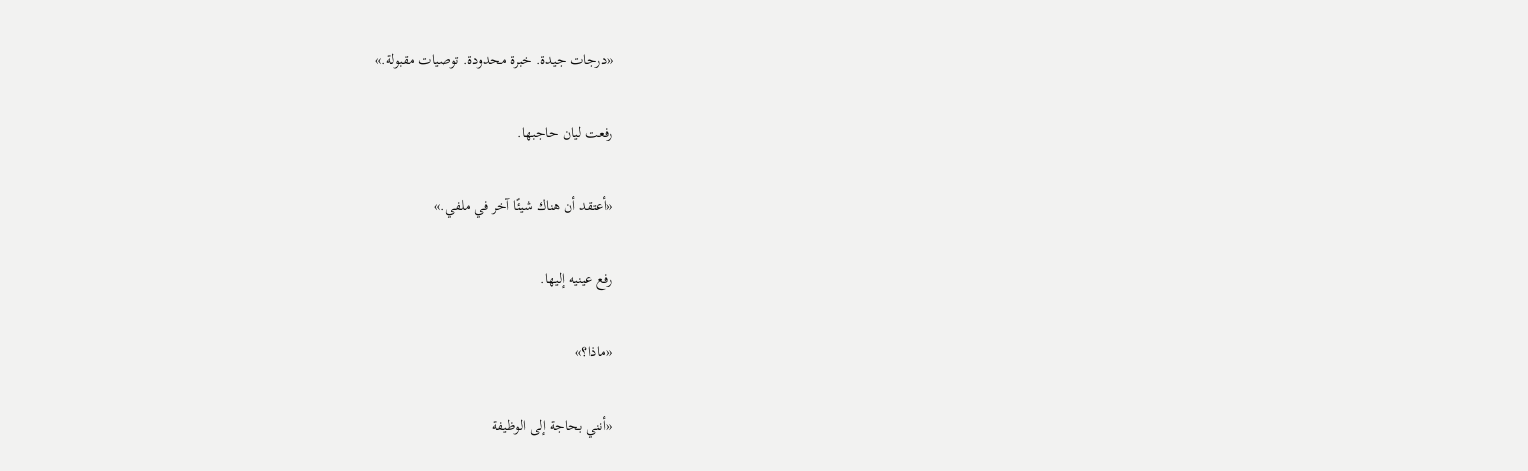«درجات جيدة. خبرة محدودة. توصيات مقبولة.»

رفعت ليان حاجبها.

«أعتقد أن هناك شيئًا آخر في ملفي.»

رفع عينيه إليها.

«ماذا؟»

«أنني بحاجة إلى الوظيفة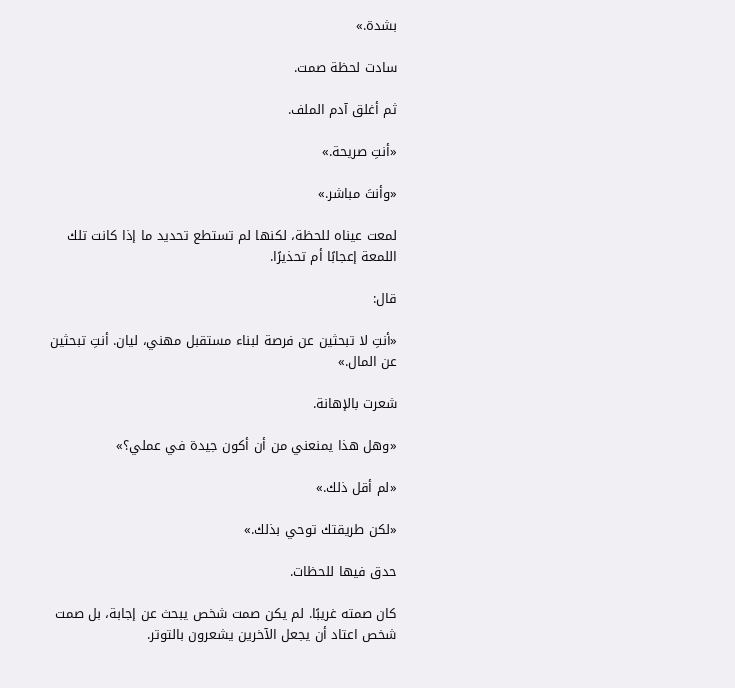بشدة.»

سادت لحظة صمت.

ثم أغلق آدم الملف.

«أنتِ صريحة.»

«وأنتَ مباشر.»

لمعت عيناه للحظة، لكنها لم تستطع تحديد ما إذا كانت تلك اللمعة إعجابًا أم تحذيرًا.

قال:

«أنتِ لا تبحثين عن فرصة لبناء مستقبل مهني، ليان. أنتِ تبحثين عن المال.»

شعرت بالإهانة.

«وهل هذا يمنعني من أن أكون جيدة في عملي؟»

«لم أقل ذلك.»

«لكن طريقتك توحي بذلك.»

حدق فيها للحظات.

كان صمته غريبًا. لم يكن صمت شخص يبحث عن إجابة، بل صمت شخص اعتاد أن يجعل الآخرين يشعرون بالتوتر.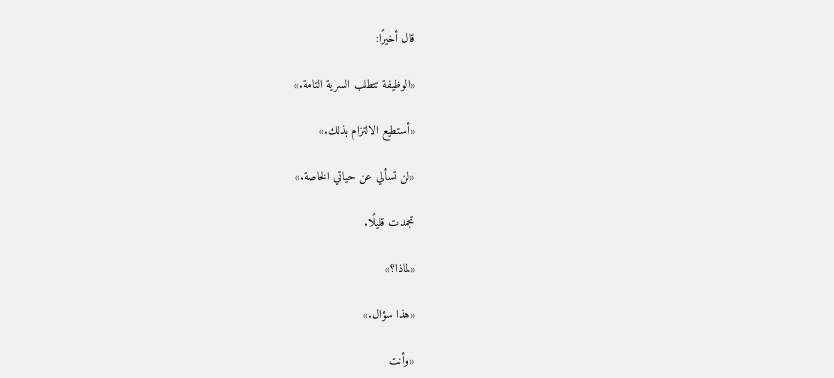قال أخيرًا:

«الوظيفة تتطلب السرية التامة.»

«أستطيع الالتزام بذلك.»

«لن تسألي عن حياتي الخاصة.»

تجمدت قليلًا.

«لماذا؟»

«هذا سؤال.»

«وأنت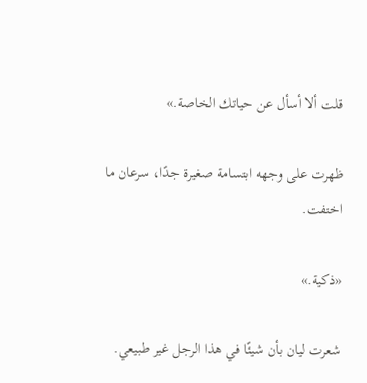قلت ألا أسأل عن حياتك الخاصة.»

ظهرت على وجهه ابتسامة صغيرة جدًا، سرعان ما اختفت.

«ذكية.»

شعرت ليان بأن شيئًا في هذا الرجل غير طبيعي.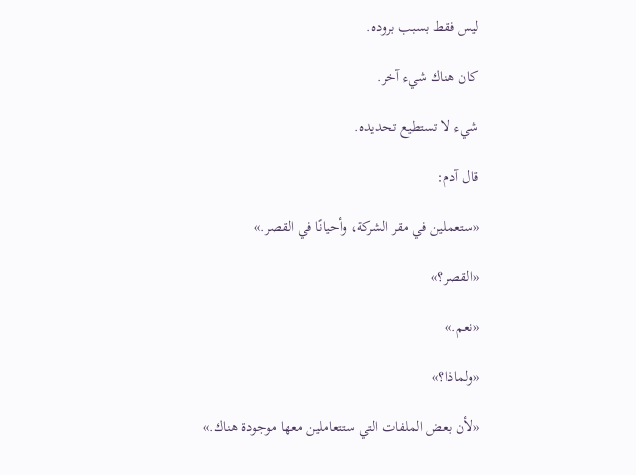ليس فقط بسبب بروده.

كان هناك شيء آخر.

شيء لا تستطيع تحديده.

قال آدم:

«ستعملين في مقر الشركة، وأحيانًا في القصر.»

«القصر؟»

«نعم.»

«ولماذا؟»

«لأن بعض الملفات التي ستتعاملين معها موجودة هناك.»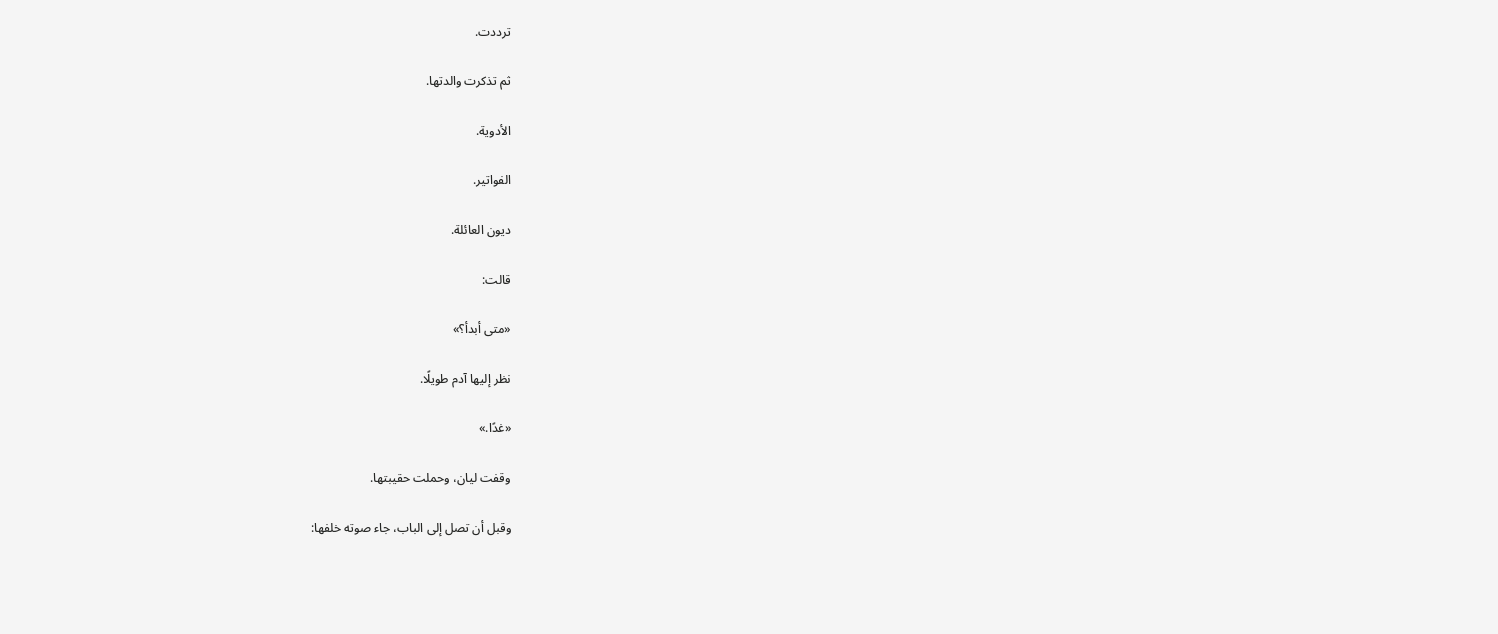ترددت.

ثم تذكرت والدتها.

الأدوية.

الفواتير.

ديون العائلة.

قالت:

«متى أبدأ؟»

نظر إليها آدم طويلًا.

«غدًا.»

وقفت ليان، وحملت حقيبتها.

وقبل أن تصل إلى الباب، جاء صوته خلفها: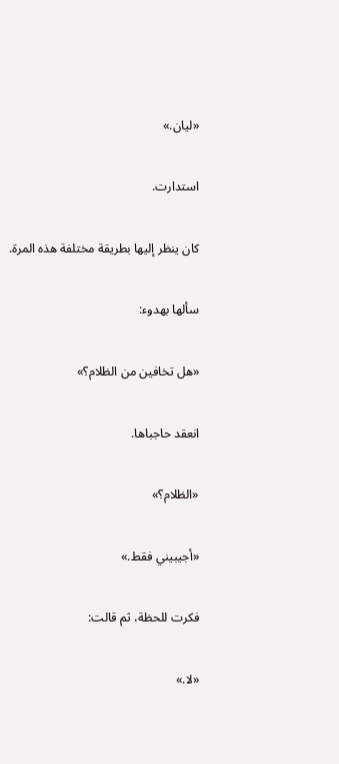«ليان.»

استدارت.

كان ينظر إليها بطريقة مختلفة هذه المرة.

سألها بهدوء:

«هل تخافين من الظلام؟»

انعقد حاجباها.

«الظلام؟»

«أجيبيني فقط.»

فكرت للحظة، ثم قالت:

«لا.»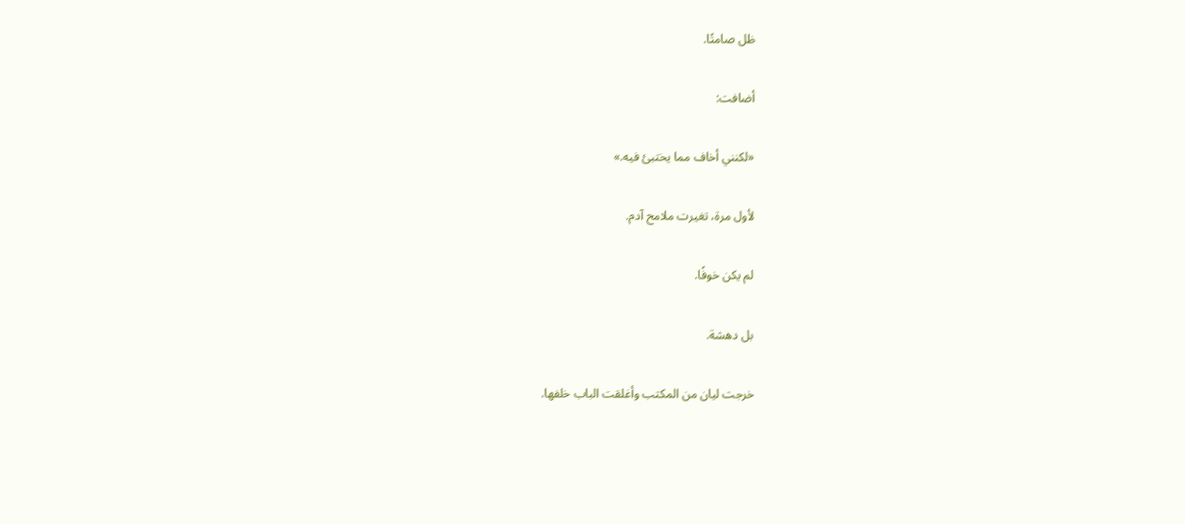ظل صامتًا.

أضافت:

«لكنني أخاف مما يختبئ فيه.»

لأول مرة، تغيرت ملامح آدم.

لم يكن خوفًا.

بل دهشة.

خرجت ليان من المكتب وأغلقت الباب خلفها.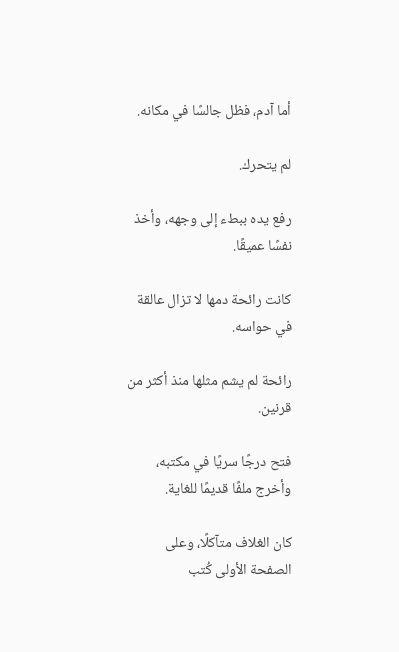أما آدم، فظل جالسًا في مكانه.

لم يتحرك.

رفع يده ببطء إلى وجهه، وأخذ نفسًا عميقًا.

كانت رائحة دمها لا تزال عالقة في حواسه.

رائحة لم يشم مثلها منذ أكثر من قرنين.

فتح درجًا سريًا في مكتبه، وأخرج ملفًا قديمًا للغاية.

كان الغلاف متآكلًا، وعلى الصفحة الأولى كُتب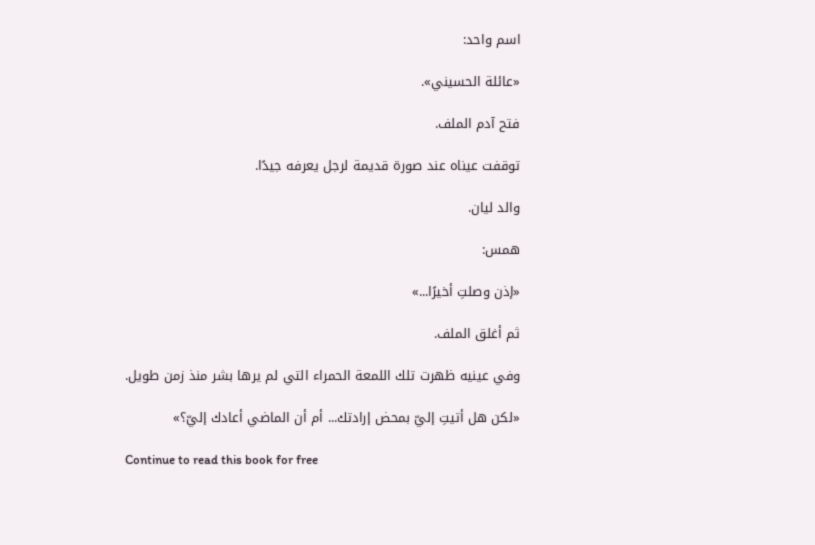اسم واحد:

«عائلة الحسيني».

فتح آدم الملف.

توقفت عيناه عند صورة قديمة لرجل يعرفه جيدًا.

والد ليان.

همس:

«إذن وصلتِ أخيرًا...»

ثم أغلق الملف.

وفي عينيه ظهرت تلك اللمعة الحمراء التي لم يرها بشر منذ زمن طويل.

«لكن هل أتيتِ إليّ بمحض إرادتك... أم أن الماضي أعادك إليّ؟»

Continue to read this book for free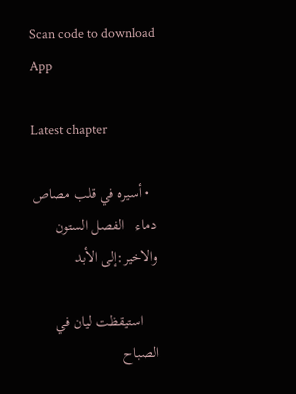Scan code to download App

Latest chapter

  • أسيره في قلب مصاص دماء   الفصل الستون والاخير:إلى الأبد

    استيقظت ليان في الصباح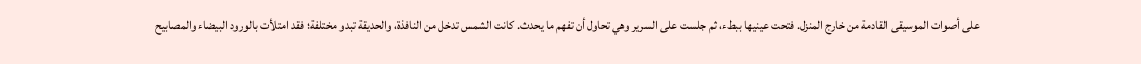على أصوات الموسيقى القادمة من خارج المنزل. فتحت عينيها ببطء، ثم جلست على السرير وهي تحاول أن تفهم ما يحدث. كانت الشمس تدخل من النافذة، والحديقة تبدو مختلفة؛ فقد امتلأت بالورود البيضاء والمصابيح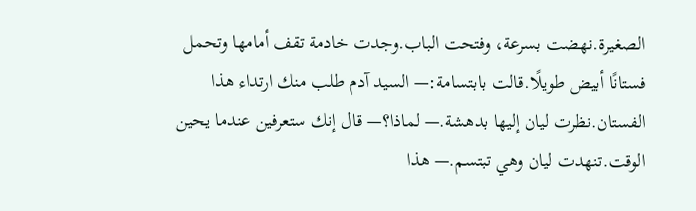الصغيرة.نهضت بسرعة، وفتحت الباب.وجدت خادمة تقف أمامها وتحمل فستانًا أبيض طويلًا.قالت بابتسامة:— السيد آدم طلب منك ارتداء هذا الفستان.نظرت ليان إليها بدهشة.— لماذا؟— قال إنك ستعرفين عندما يحين الوقت.تنهدت ليان وهي تبتسم.— هذا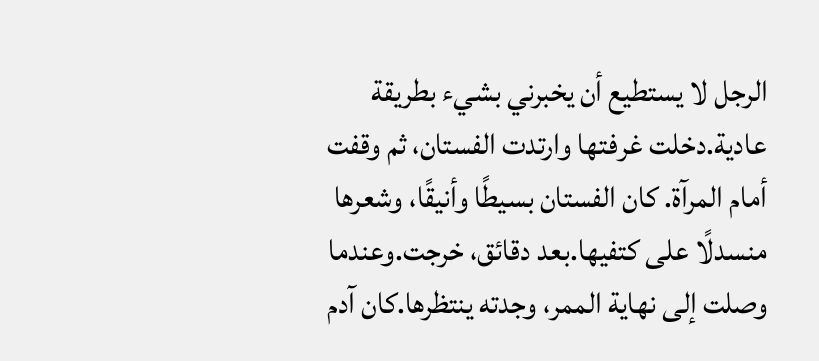الرجل لا يستطيع أن يخبرني بشيء بطريقة عادية.دخلت غرفتها وارتدت الفستان، ثم وقفت أمام المرآة. كان الفستان بسيطًا وأنيقًا، وشعرها منسدلًا على كتفيها.بعد دقائق، خرجت.وعندما وصلت إلى نهاية الممر، وجدته ينتظرها.كان آدم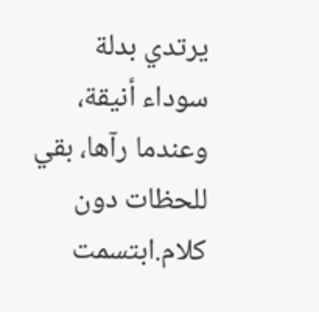يرتدي بدلة سوداء أنيقة، وعندما رآها، بقي للحظات دون كلام.ابتسمت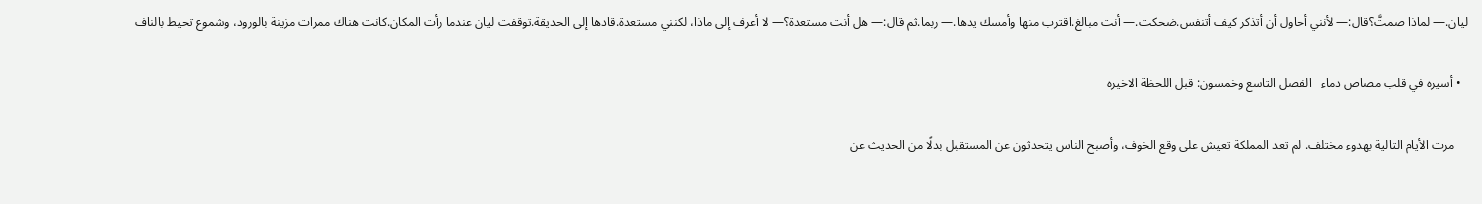ليان.— لماذا صمتَّ؟قال:— لأنني أحاول أن أتذكر كيف أتنفس.ضحكت.— أنت مبالغ.اقترب منها وأمسك يدها.— ربما.ثم قال:— هل أنت مستعدة؟— لا أعرف إلى ماذا، لكنني مستعدة.قادها إلى الحديقة.توقفت ليان عندما رأت المكان.كانت هناك ممرات مزينة بالورود، وشموع تحيط بالناف

  • أسيره في قلب مصاص دماء   الفصل التاسع وخمسون: قبل اللحظة الاخيره

    مرت الأيام التالية بهدوء مختلف. لم تعد المملكة تعيش على وقع الخوف، وأصبح الناس يتحدثون عن المستقبل بدلًا من الحديث عن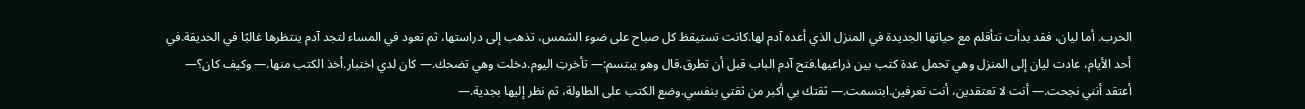الحرب. أما ليان، فقد بدأت تتأقلم مع حياتها الجديدة في المنزل الذي أعده آدم لها.كانت تستيقظ كل صباح على ضوء الشمس، تذهب إلى دراستها، ثم تعود في المساء لتجد آدم ينتظرها غالبًا في الحديقة.في أحد الأيام، عادت ليان إلى المنزل وهي تحمل عدة كتب بين ذراعيها.فتح آدم الباب قبل أن تطرق.قال وهو يبتسم:— تأخرتِ اليوم.دخلت وهي تضحك.— كان لدي اختبار.أخذ الكتب منها.— وكيف كان؟— أعتقد أنني نجحت.— أنت لا تعتقدين، أنت تعرفين.ابتسمت.— ثقتك بي أكبر من ثقتي بنفسي.وضع الكتب على الطاولة، ثم نظر إليها بجدية.—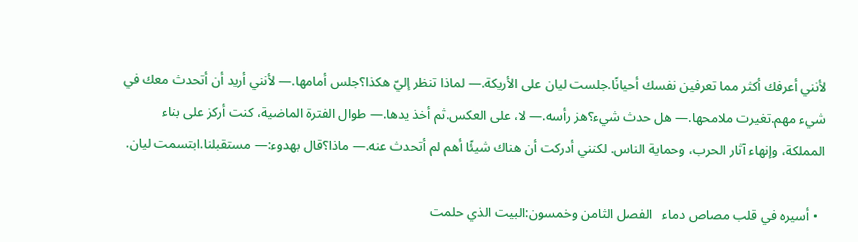لأنني أعرفك أكثر مما تعرفين نفسك أحيانًا.جلست ليان على الأريكة.— لماذا تنظر إليّ هكذا؟جلس أمامها.— لأنني أريد أن أتحدث معك في شيء مهم.تغيرت ملامحها.— هل حدث شيء؟هز رأسه.— لا، على العكس.ثم أخذ يدها.— طوال الفترة الماضية، كنت أركز على بناء المملكة، وإنهاء آثار الحرب، وحماية الناس. لكنني أدركت أن هناك شيئًا أهم لم أتحدث عنه.— ماذا؟قال بهدوء:— مستقبلنا.ابتسمت ليان.

  • أسيره في قلب مصاص دماء   الفصل الثامن وخمسون:البيت الذي حلمت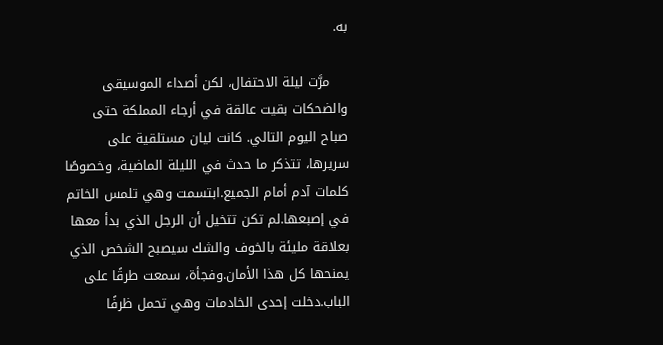به.

    مرَّت ليلة الاحتفال، لكن أصداء الموسيقى والضحكات بقيت عالقة في أرجاء المملكة حتى صباح اليوم التالي. كانت ليان مستلقية على سريرها، تتذكر ما حدث في الليلة الماضية، وخصوصًا كلمات آدم أمام الجميع.ابتسمت وهي تلمس الخاتم في إصبعها.لم تكن تتخيل أن الرجل الذي بدأ معها بعلاقة مليئة بالخوف والشك سيصبح الشخص الذي يمنحها كل هذا الأمان.وفجأة، سمعت طرقًا على الباب.دخلت إحدى الخادمات وهي تحمل ظرفًا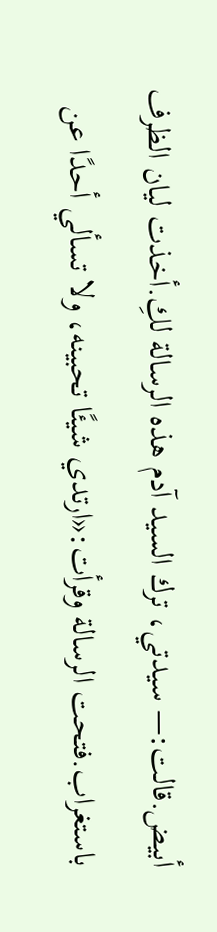أبيض.قالت:— سيدتي، ترك السيد آدم هذه الرسالة لكِ.أخذت ليان الظرف باستغراب.فتحت الرسالة وقرأت:«ارتدي شيئًا تحبينه، ولا تسألي أحدًا عن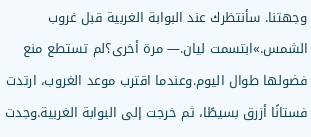وجهتنا. سأنتظرك عند البوابة الغربية قبل غروب الشمس.»ابتسمت ليان.— مرة أخرى؟لم تستطع منع فضولها طوال اليوم.وعندما اقترب موعد الغروب، ارتدت فستانًا أزرق بسيطًا، ثم خرجت إلى البوابة الغربية.وجدت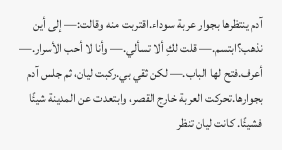آدم ينتظرها بجوار عربة سوداء.اقتربت منه وقالت:— إلى أين نذهب؟ابتسم.— قلت لكِ ألا تسألي.— وأنا لا أحب الأسرار.— أعرف.فتح لها الباب.— لكن ثقي بي.ركبت ليان، ثم جلس آدم بجوارها.تحركت العربة خارج القصر، وابتعدت عن المدينة شيئًا فشيئًا. كانت ليان تنظر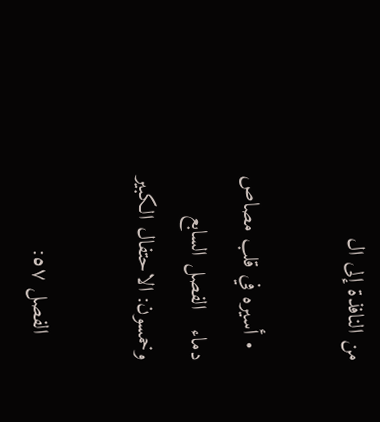من النافذة إلى ال

  • أسيره في قلب مصاص دماء   الفصل السابع وخمسون: الاحتفال الكبير

    الفصل ٥٧: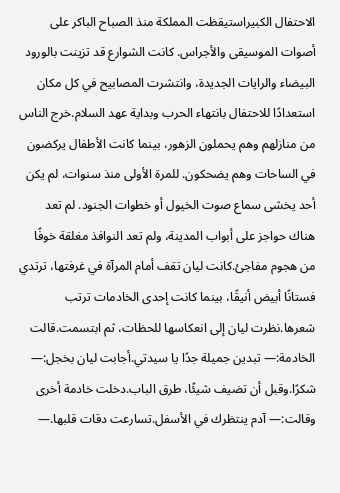الاحتفال الكبيراستيقظت المملكة منذ الصباح الباكر على أصوات الموسيقى والأجراس. كانت الشوارع قد تزينت بالورود البيضاء والرايات الجديدة، وانتشرت المصابيح في كل مكان استعدادًا للاحتفال بانتهاء الحرب وبداية عهد السلام.خرج الناس من منازلهم وهم يحملون الزهور، بينما كانت الأطفال يركضون في الساحات وهم يضحكون. للمرة الأولى منذ سنوات، لم يكن أحد يخشى سماع صوت الخيول أو خطوات الجنود. لم تعد هناك حواجز على أبواب المدينة، ولم تعد النوافذ مغلقة خوفًا من هجوم مفاجئ.كانت ليان تقف أمام المرآة في غرفتها، ترتدي فستانًا أبيض أنيقًا، بينما كانت إحدى الخادمات ترتب شعرها.نظرت ليان إلى انعكاسها للحظات، ثم ابتسمت.قالت الخادمة:— تبدين جميلة جدًا يا سيدتي.أجابت ليان بخجل:— شكرًا.وقبل أن تضيف شيئًا، طرق الباب.دخلت خادمة أخرى وقالت:— آدم ينتظرك في الأسفل.تسارعت دقات قلبها.—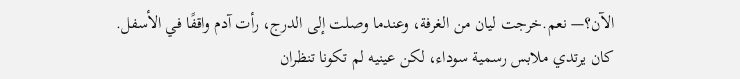الآن؟— نعم.خرجت ليان من الغرفة، وعندما وصلت إلى الدرج، رأت آدم واقفًا في الأسفل. كان يرتدي ملابس رسمية سوداء، لكن عينيه لم تكونا تنظران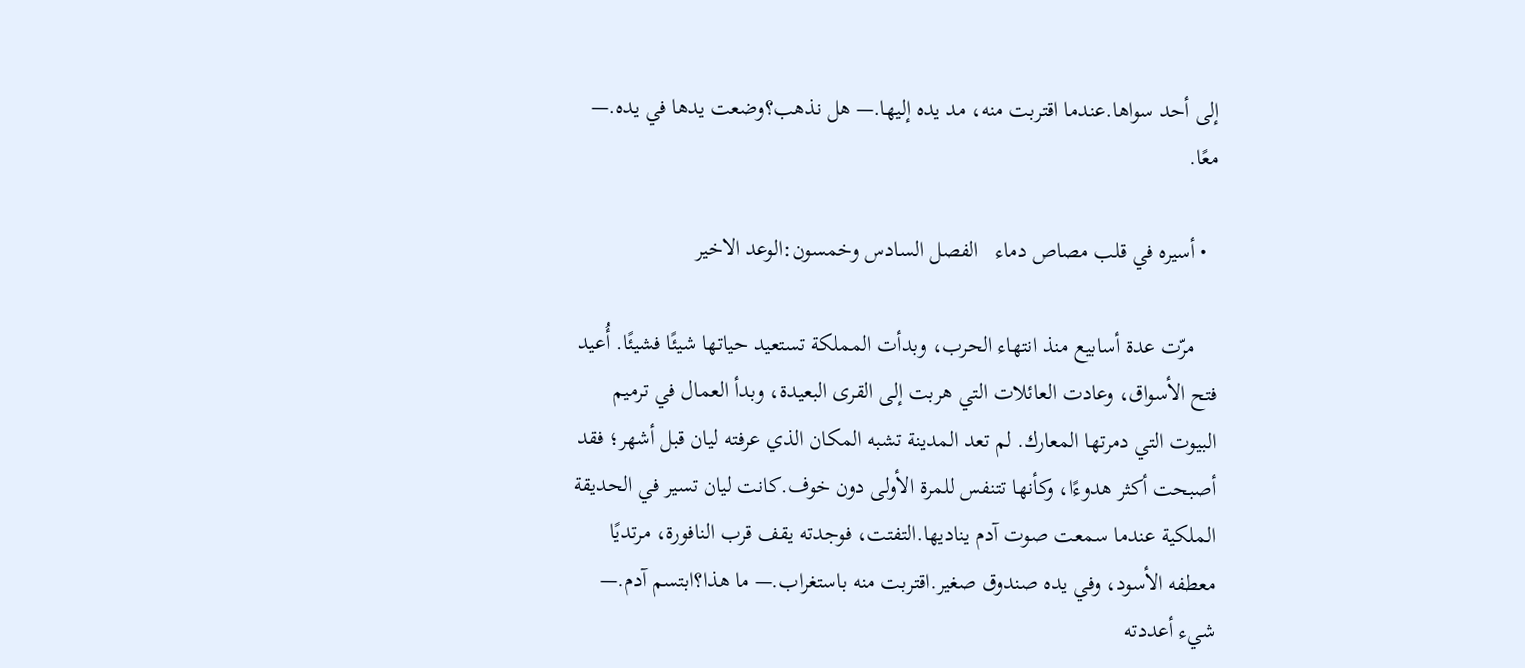إلى أحد سواها.عندما اقتربت منه، مد يده إليها.— هل نذهب؟وضعت يدها في يده.— معًا.

  • أسيره في قلب مصاص دماء   الفصل السادس وخمسون:الوعد الاخير

    مرّت عدة أسابيع منذ انتهاء الحرب، وبدأت المملكة تستعيد حياتها شيئًا فشيئًا. أُعيد فتح الأسواق، وعادت العائلات التي هربت إلى القرى البعيدة، وبدأ العمال في ترميم البيوت التي دمرتها المعارك. لم تعد المدينة تشبه المكان الذي عرفته ليان قبل أشهر؛ فقد أصبحت أكثر هدوءًا، وكأنها تتنفس للمرة الأولى دون خوف.كانت ليان تسير في الحديقة الملكية عندما سمعت صوت آدم يناديها.التفتت، فوجدته يقف قرب النافورة، مرتديًا معطفه الأسود، وفي يده صندوق صغير.اقتربت منه باستغراب.— ما هذا؟ابتسم آدم.— شيء أعددته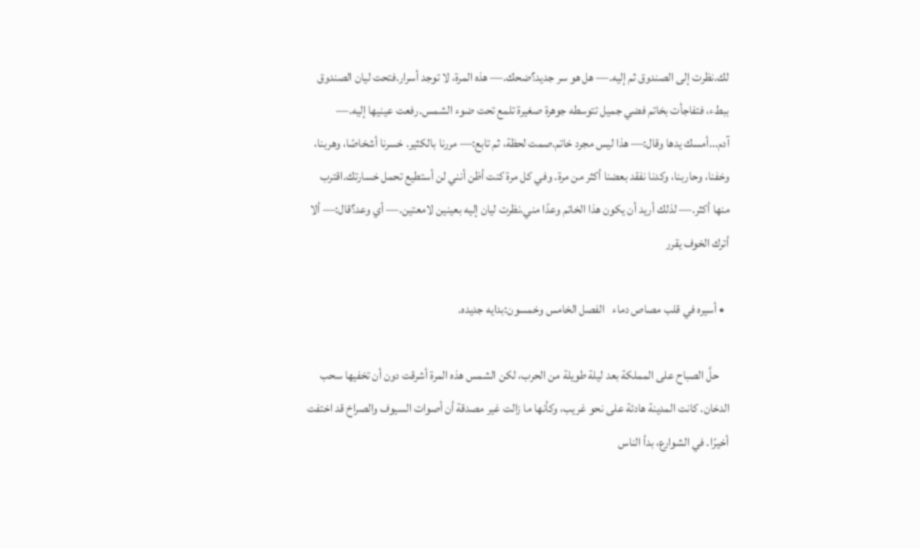لك.نظرت إلى الصندوق ثم إليه.— هل هو سر جديد؟ضحك.— هذه المرة، لا توجد أسرار.فتحت ليان الصندوق ببطء، فتفاجأت بخاتم فضي جميل تتوسطه جوهرة صغيرة تلمع تحت ضوء الشمس.رفعت عينيها إليه.— آدم...أمسك يدها وقال:— هذا ليس مجرد خاتم.صمت لحظة، ثم تابع:— مررنا بالكثير. خسرنا أشخاصًا، وهربنا، وخفنا، وحاربنا، وكدنا نفقد بعضنا أكثر من مرة. وفي كل مرة كنت أظن أنني لن أستطيع تحمل خسارتك.اقترب منها أكثر.— لذلك أريد أن يكون هذا الخاتم وعدًا مني.نظرت ليان إليه بعينين لامعتين.— أي وعد؟قال:— ألا أترك الخوف يقرر

  • أسيره في قلب مصاص دماء   الفصل الخامس وخمسون:بدايه جديده.

    حلَّ الصباح على المملكة بعد ليلة طويلة من الحرب، لكن الشمس هذه المرة أشرقت دون أن تخفيها سحب الدخان. كانت المدينة هادئة على نحو غريب، وكأنها ما زالت غير مصدقة أن أصوات السيوف والصراخ قد اختفت أخيرًا. في الشوارع، بدأ الناس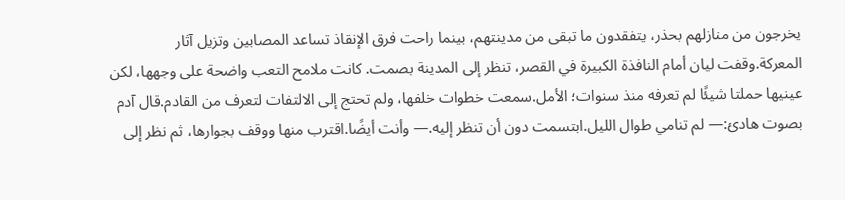يخرجون من منازلهم بحذر، يتفقدون ما تبقى من مدينتهم، بينما راحت فرق الإنقاذ تساعد المصابين وتزيل آثار المعركة.وقفت ليان أمام النافذة الكبيرة في القصر، تنظر إلى المدينة بصمت. كانت ملامح التعب واضحة على وجهها، لكن عينيها حملتا شيئًا لم تعرفه منذ سنوات؛ الأمل.سمعت خطوات خلفها، ولم تحتج إلى الالتفات لتعرف من القادم.قال آدم بصوت هادئ:— لم تنامي طوال الليل.ابتسمت دون أن تنظر إليه.— وأنت أيضًا.اقترب منها ووقف بجوارها، ثم نظر إلى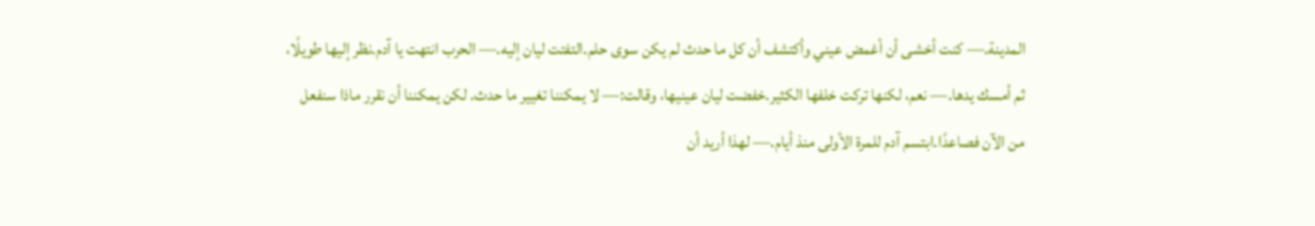المدينة.— كنت أخشى أن أغمض عيني وأكتشف أن كل ما حدث لم يكن سوى حلم.التفتت ليان إليه.— الحرب انتهت يا آدم.نظر إليها طويلًا، ثم أمسك يدها.— نعم، لكنها تركت خلفها الكثير.خفضت ليان عينيها، وقالت:— لا يمكننا تغيير ما حدث. لكن يمكننا أن نقرر ماذا سنفعل من الآن فصاعدًا.ابتسم آدم للمرة الأولى منذ أيام.— لهذا أريد أن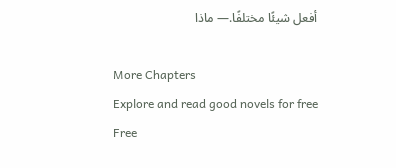أفعل شيئًا مختلفًا.— ماذا

More Chapters
Explore and read good novels for free
Free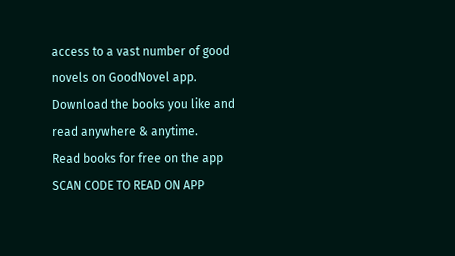access to a vast number of good novels on GoodNovel app. Download the books you like and read anywhere & anytime.
Read books for free on the app
SCAN CODE TO READ ON APP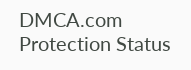DMCA.com Protection Status